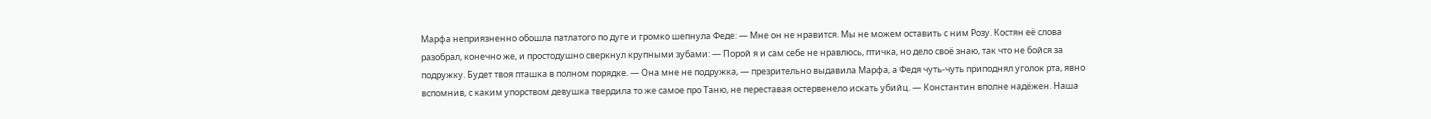Марфа неприязненно обошла патлатого по дуге и громко шепнула Феде: — Мне он не нравится. Мы не можем оставить с ним Розу. Костян её слова разобрал, конечно же, и простодушно сверкнул крупными зубами: — Порой я и сам себе не нравлюсь, птичка, но дело своё знаю, так что не бойся за подружку. Будет твоя пташка в полном порядке. — Она мне не подружка, — презрительно выдавила Марфа, а Федя чуть-чуть приподнял уголок рта, явно вспомнив, с каким упорством девушка твердила то же самое про Таню, не переставая остервенело искать убийц. — Константин вполне надёжен. Наша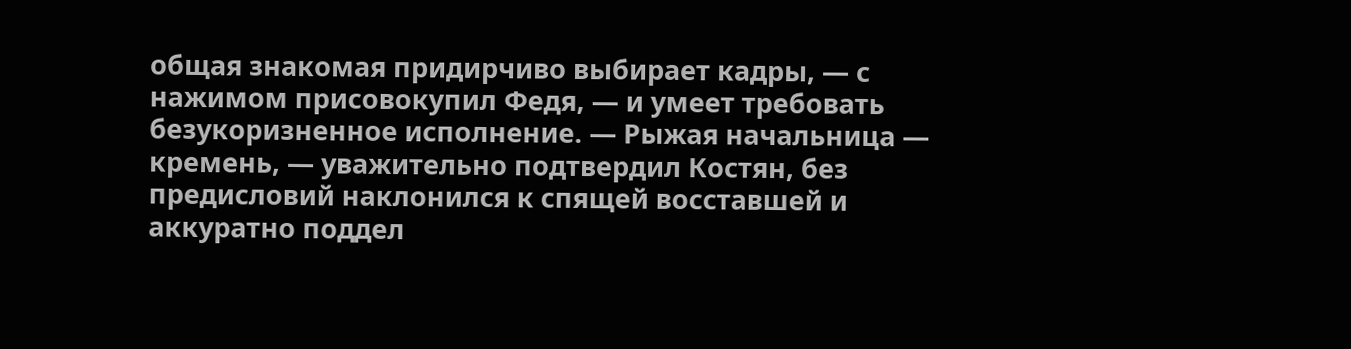общая знакомая придирчиво выбирает кадры, — с нажимом присовокупил Федя, — и умеет требовать безукоризненное исполнение. — Рыжая начальница — кремень, — уважительно подтвердил Костян, без предисловий наклонился к спящей восставшей и аккуратно поддел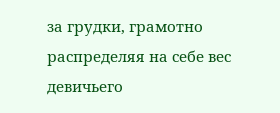за грудки, грамотно распределяя на себе вес девичьего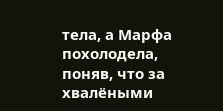тела, а Марфа похолодела, поняв, что за хвалёными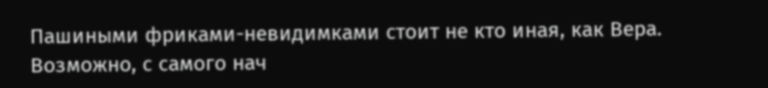Пашиными фриками-невидимками стоит не кто иная, как Вера. Возможно, с самого нач